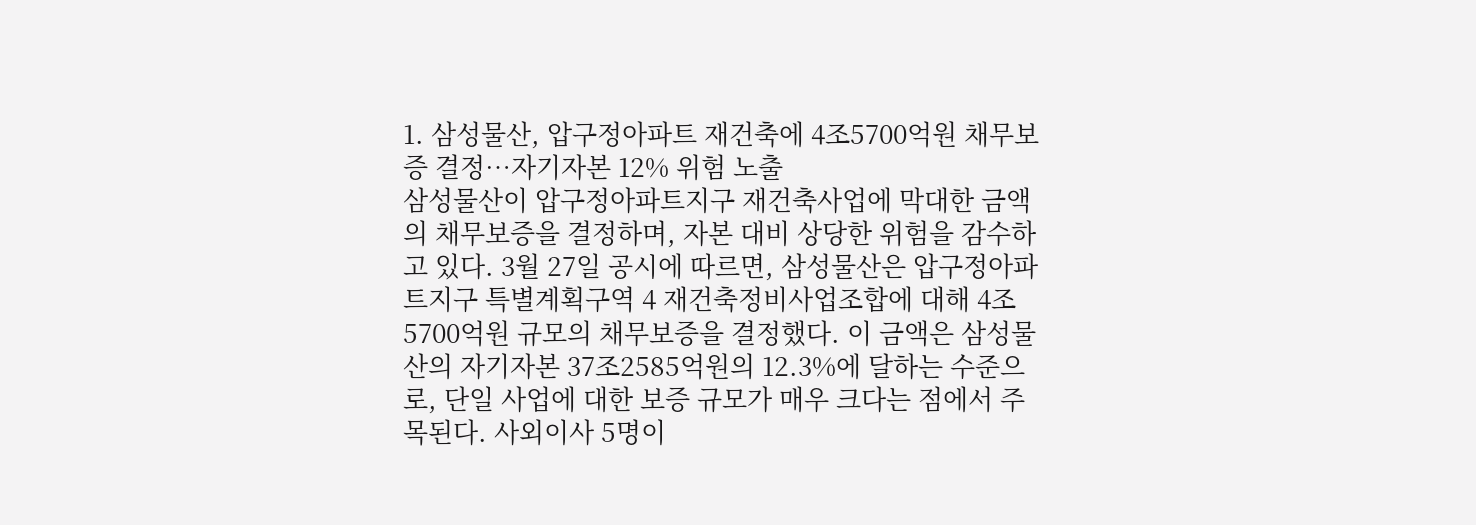1. 삼성물산, 압구정아파트 재건축에 4조5700억원 채무보증 결정…자기자본 12% 위험 노출
삼성물산이 압구정아파트지구 재건축사업에 막대한 금액의 채무보증을 결정하며, 자본 대비 상당한 위험을 감수하고 있다. 3월 27일 공시에 따르면, 삼성물산은 압구정아파트지구 특별계획구역 4 재건축정비사업조합에 대해 4조5700억원 규모의 채무보증을 결정했다. 이 금액은 삼성물산의 자기자본 37조2585억원의 12.3%에 달하는 수준으로, 단일 사업에 대한 보증 규모가 매우 크다는 점에서 주목된다. 사외이사 5명이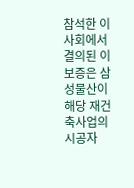참석한 이사회에서 결의된 이 보증은 삼성물산이 해당 재건축사업의 시공자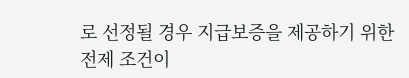로 선정될 경우 지급보증을 제공하기 위한 전제 조건이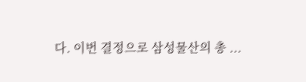다. 이번 결정으로 삼성물산의 총 ...